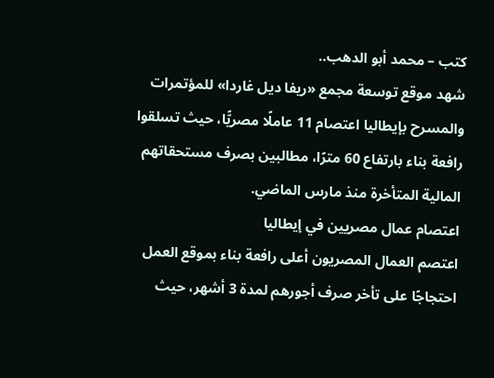كتب – محمد أبو الدهب..
شهد موقع توسعة مجمع «ريفا ديل غاردا» للمؤتمرات والمسرح بإيطاليا اعتصام 11 عاملًا مصريًّا، حيث تسلقوا رافعة بناء بارتفاع 60 مترًا، مطالبين بصرف مستحقاتهم المالية المتأخرة منذ مارس الماضي.
اعتصام عمال مصريين في إيطاليا
اعتصم العمال المصريون أعلى رافعة بناء بموقع العمل احتجاجًا على تأخر صرف أجورهم لمدة 3 أشهر، حيث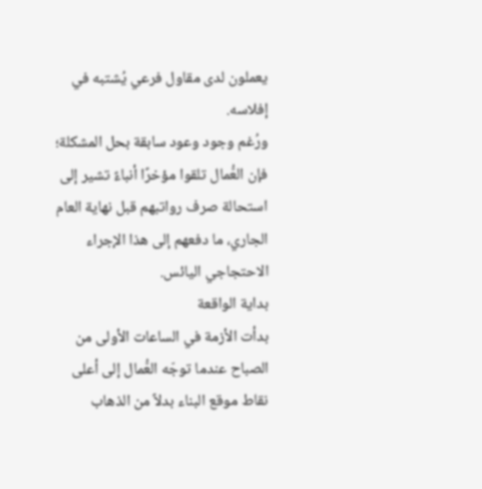يعملون لدى مقاول فرعي يُشتبه في إفلاسه.
ورُغم وجود وعود سابقة بحل المشكلة؛ فإن العُّمال تلقوا مؤخرًا أنباءً تشير إلى استحالة صرف رواتبهم قبل نهاية العام الجاري، ما دفعهم إلى هذا الإجراء الاحتجاجي اليائس.
بداية الواقعة
بدأت الأزمة في الساعات الأولى من الصباح عندما توجّه العُّمال إلى أعلى نقاط موقع البناء بدلاً من الذهاب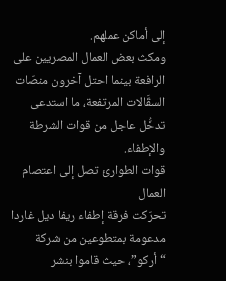إلى أماكن عملهم.
ومكث بعض العمال المصريين على الرافعة بينما احتل آخرون منصّات السقَّالات المرتفعة، ما استدعى تدخُّل عاجل من قوات الشرطة والإطفاء.
قوات الطوارئ تصل إلى اعتصام العمال
تحرّكت فرقة إطفاء ريفا ديل غاردا مدعومة بمتطوعين من شركة “أركو”، حيث قاموا بنشر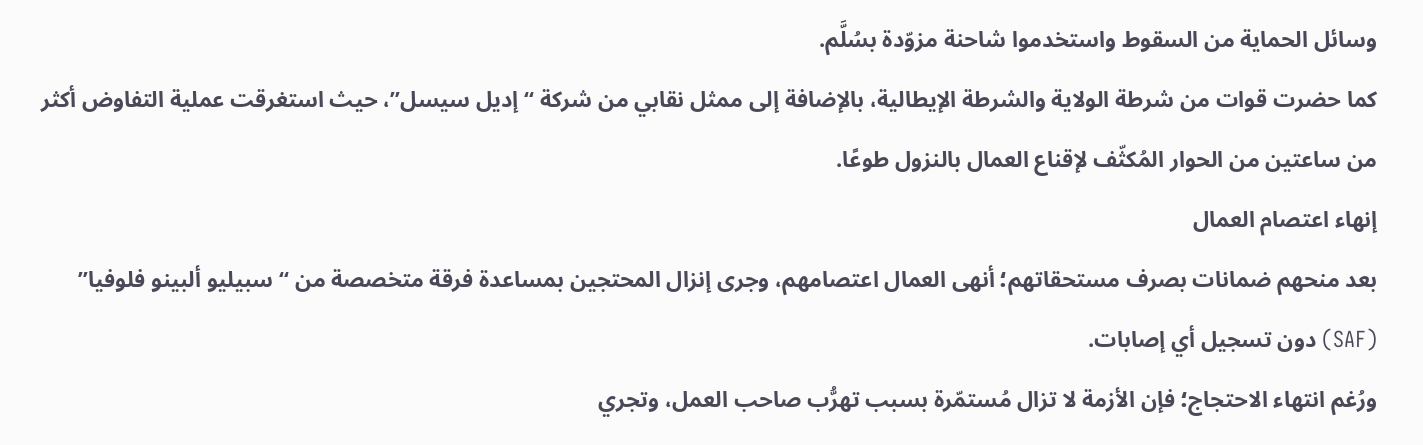وسائل الحماية من السقوط واستخدموا شاحنة مزوّدة بسُلَّم.
كما حضرت قوات من شرطة الولاية والشرطة الإيطالية، بالإضافة إلى ممثل نقابي من شركة “إديل سيسل”، حيث استغرقت عملية التفاوض أكثر من ساعتين من الحوار المُكثّف لإقناع العمال بالنزول طوعًا.
إنهاء اعتصام العمال
بعد منحهم ضمانات بصرف مستحقاتهم؛ أنهى العمال اعتصامهم، وجرى إنزال المحتجين بمساعدة فرقة متخصصة من “سبيليو ألبينو فلوفيا” (SAF) دون تسجيل أي إصابات.
ورُغم انتهاء الاحتجاج؛ فإن الأزمة لا تزال مُستمّرة بسبب تهرُّب صاحب العمل، وتجري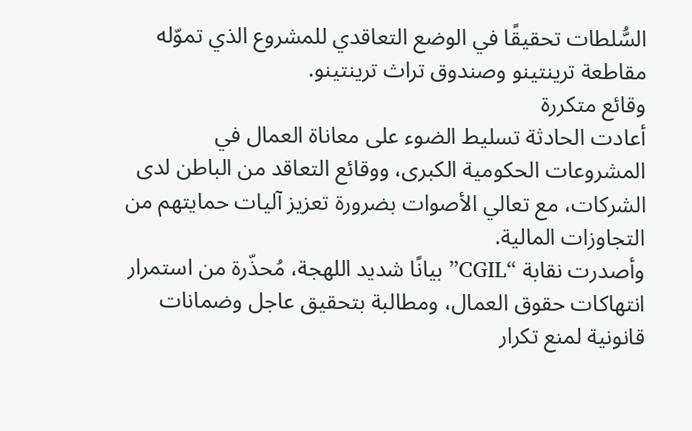السُّلطات تحقيقًا في الوضع التعاقدي للمشروع الذي تموّله مقاطعة ترينتينو وصندوق تراث ترينتينو.
وقائع متكررة
أعادت الحادثة تسليط الضوء على معاناة العمال في المشروعات الحكومية الكبرى، ووقائع التعاقد من الباطن لدى الشركات، مع تعالي الأصوات بضرورة تعزيز آليات حمايتهم من التجاوزات المالية.
وأصدرت نقابة “CGIL” بيانًا شديد اللهجة، مُحذّرة من استمرار انتهاكات حقوق العمال، ومطالبة بتحقيق عاجل وضمانات قانونية لمنع تكرار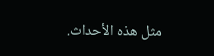مثل هذه الأحداث.